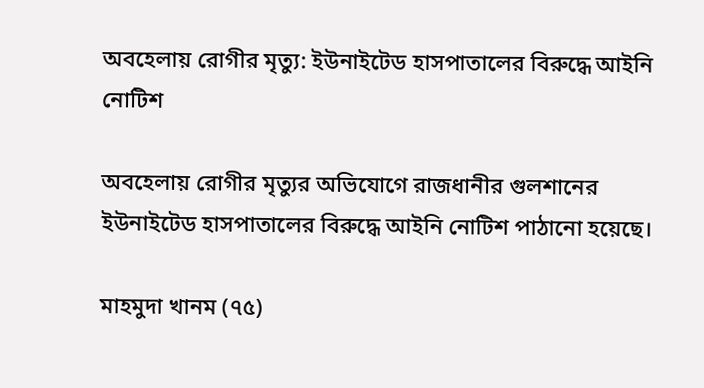অবহেলায় রোগীর মৃত্যু: ইউনাইটেড হাসপাতালের বিরুদ্ধে আইনি নোটিশ

অবহেলায় রোগীর মৃত্যুর অভিযোগে রাজধানীর গুলশানের ইউনাইটেড হাসপাতালের বিরুদ্ধে আইনি নোটিশ পাঠানো হয়েছে।

মাহমুদা খানম (৭৫)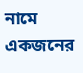নামে একজনের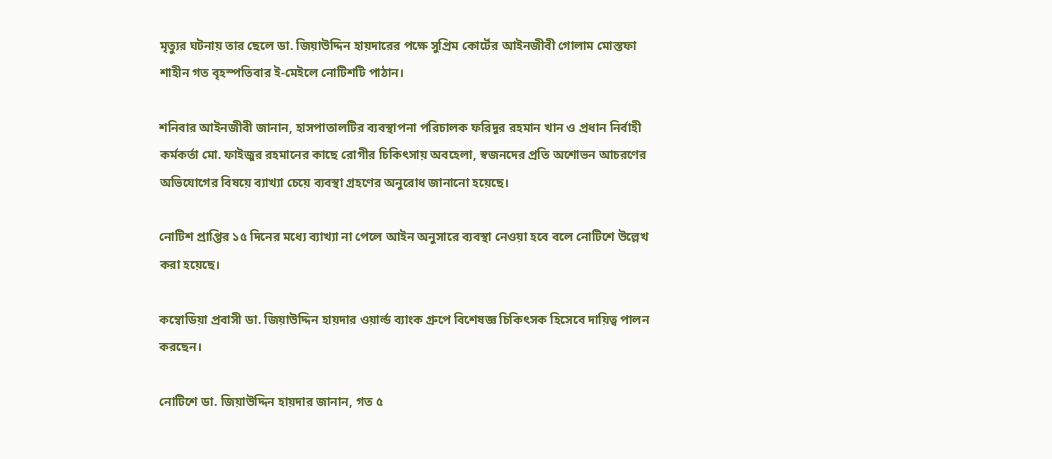মৃত্যুর ঘটনায় তার ছেলে ডা. জিয়াউদ্দিন হায়দারের পক্ষে সুপ্রিম কোর্টের আইনজীবী গোলাম মোস্তফা শাহীন গত বৃহস্পতিবার ই-মেইলে নোটিশটি পাঠান।

শনিবার আইনজীবী জানান, হাসপাতালটির ব্যবস্থাপনা পরিচালক ফরিদুর রহমান খান ও প্রধান নির্বাহী কর্মকর্তা মো. ফাইজুর রহমানের কাছে রোগীর চিকিৎসায় অবহেলা, স্বজনদের প্রতি অশোভন আচরণের অভিযোগের বিষয়ে ব্যাখ্যা চেয়ে ব্যবস্থা গ্রহণের অনুরোধ জানানো হয়েছে।

নোটিশ প্রাপ্তির ১৫ দিনের মধ্যে ব্যাখ্যা না পেলে আইন অনুসারে ব্যবস্থা নেওয়া হবে বলে নোটিশে উল্লেখ করা হয়েছে।

কম্বোডিয়া প্রবাসী ডা. জিয়াউদ্দিন হায়দার ওয়ার্ল্ড ব্যাংক গ্রুপে বিশেষজ্ঞ চিকিৎসক হিসেবে দায়িত্ব পালন করছেন।

নোটিশে ডা. জিয়াউদ্দিন হায়দার জানান, গত ৫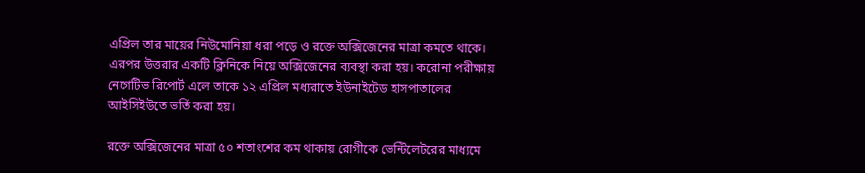এপ্রিল তার মায়ের নিউমোনিয়া ধরা পড়ে ও রক্তে অক্সিজেনের মাত্রা কমতে থাকে। এরপর উত্তরার একটি ক্লিনিকে নিয়ে অক্সিজেনের ব্যবস্থা করা হয়। করোনা পরীক্ষায় নেগেটিভ রিপোর্ট এলে তাকে ১২ এপ্রিল মধ্যরাতে ইউনাইটেড হাসপাতালের আইসিইউতে ভর্তি করা হয়।

রক্তে অক্সিজেনের মাত্রা ৫০ শতাংশের কম থাকায় রোগীকে ভেন্টিলেটরের মাধ্যমে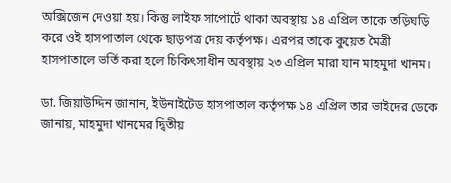অক্সিজেন দেওয়া হয়। কিন্তু লাইফ সাপোর্টে থাকা অবস্থায় ১৪ এপ্রিল তাকে তড়িঘড়ি করে ওই হাসপাতাল থেকে ছাড়পত্র দেয় কর্তৃপক্ষ। এরপর তাকে কুয়েত মৈত্রী হাসপাতালে ভর্তি করা হলে চিকিৎসাধীন অবস্থায় ২৩ এপ্রিল মারা যান মাহমুদা খানম।

ডা. জিয়াউদ্দিন জানান, ইউনাইটেড হাসপাতাল কর্তৃপক্ষ ১৪ এপ্রিল তার ভাইদের ডেকে জানায়, মাহমুদা খানমের দ্বিতীয়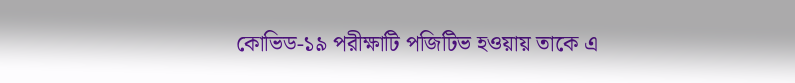কোভিড-১৯ পরীক্ষাটি পজিটিভ হওয়ায় তাকে এ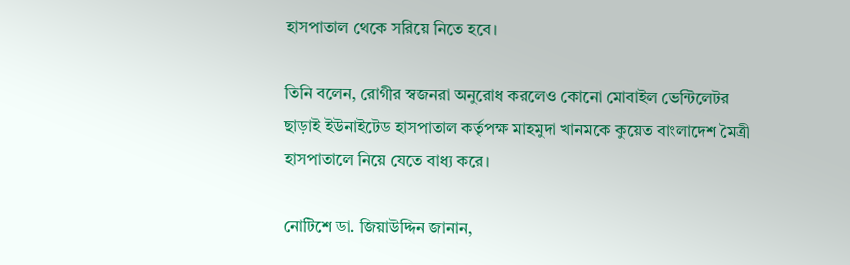হাসপাতাল থেকে সরিয়ে নিতে হবে।

তিনি বলেন, রোগীর স্বজনরা অনুরোধ করলেও কোনো মোবাইল ভেন্টিলেটর ছাড়াই ইউনাইটেড হাসপাতাল কর্তৃপক্ষ মাহমুদা খানমকে কুয়েত বাংলাদেশ মৈত্রী হাসপাতালে নিয়ে যেতে বাধ্য করে।

নোটিশে ডা. জিয়াউদ্দিন জানান,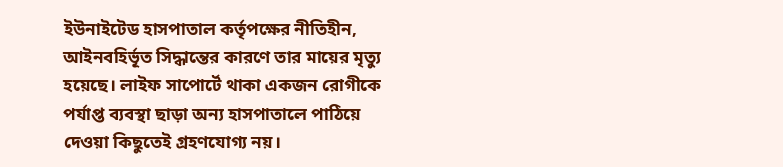ইউনাইটেড হাসপাতাল কর্তৃপক্ষের নীতিহীন, আইনবহির্ভূত সিদ্ধান্তের কারণে তার মায়ের মৃত্যু হয়েছে। লাইফ সাপোর্টে থাকা একজন রোগীকে পর্যাপ্ত ব্যবস্থা ছাড়া অন্য হাসপাতালে পাঠিয়ে দেওয়া কিছুতেই গ্রহণযোগ্য নয়।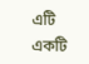এটি একটি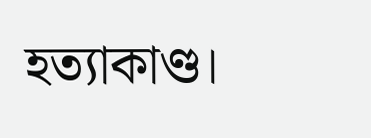হত্যাকাণ্ড।